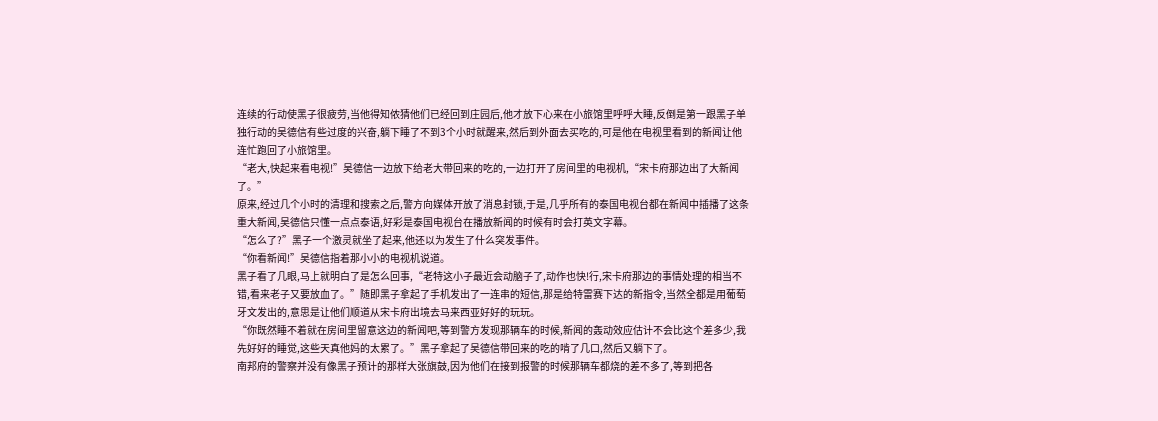连续的行动使黑子很疲劳,当他得知侬猜他们已经回到庄园后,他才放下心来在小旅馆里呼呼大睡,反倒是第一跟黑子单独行动的吴德信有些过度的兴奋,躺下睡了不到3个小时就醒来,然后到外面去买吃的,可是他在电视里看到的新闻让他连忙跑回了小旅馆里。
“老大,快起来看电视!”吴德信一边放下给老大带回来的吃的,一边打开了房间里的电视机,“宋卡府那边出了大新闻了。”
原来,经过几个小时的清理和搜索之后,警方向媒体开放了消息封锁,于是,几乎所有的泰国电视台都在新闻中插播了这条重大新闻,吴德信只懂一点点泰语,好彩是泰国电视台在播放新闻的时候有时会打英文字幕。
“怎么了?”黑子一个激灵就坐了起来,他还以为发生了什么突发事件。
“你看新闻!”吴德信指着那小小的电视机说道。
黑子看了几眼,马上就明白了是怎么回事,“老特这小子最近会动脑子了,动作也快!行,宋卡府那边的事情处理的相当不错,看来老子又要放血了。”随即黑子拿起了手机发出了一连串的短信,那是给特雷赛下达的新指令,当然全都是用葡萄牙文发出的,意思是让他们顺道从宋卡府出境去马来西亚好好的玩玩。
“你既然睡不着就在房间里留意这边的新闻吧,等到警方发现那辆车的时候,新闻的轰动效应估计不会比这个差多少,我先好好的睡觉,这些天真他妈的太累了。”黑子拿起了吴德信带回来的吃的啃了几口,然后又躺下了。
南邦府的警察并没有像黑子预计的那样大张旗鼓,因为他们在接到报警的时候那辆车都烧的差不多了,等到把各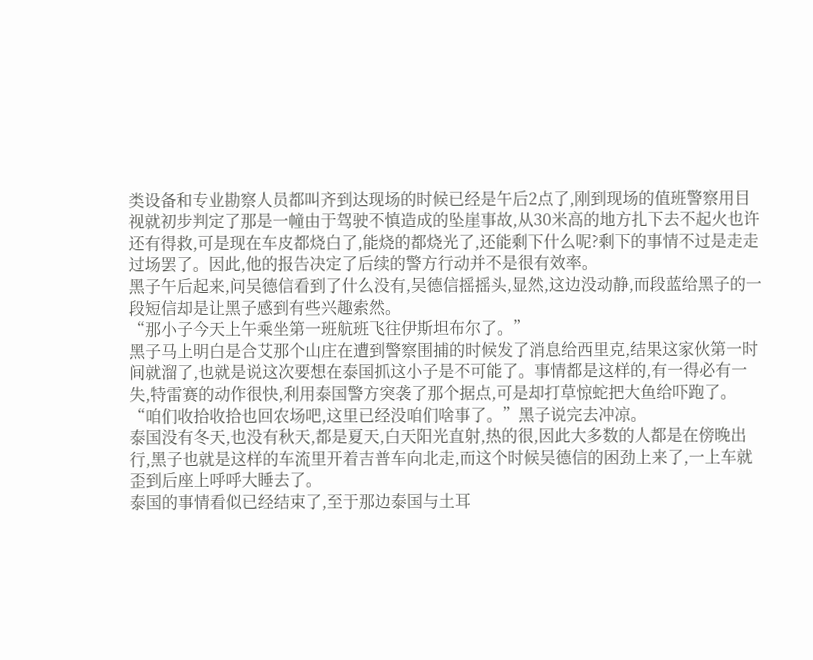类设备和专业勘察人员都叫齐到达现场的时候已经是午后2点了,刚到现场的值班警察用目视就初步判定了那是一幢由于驾驶不慎造成的坠崖事故,从30米高的地方扎下去不起火也许还有得救,可是现在车皮都烧白了,能烧的都烧光了,还能剩下什么呢?剩下的事情不过是走走过场罢了。因此,他的报告决定了后续的警方行动并不是很有效率。
黑子午后起来,问吴德信看到了什么没有,吴德信摇摇头,显然,这边没动静,而段蓝给黑子的一段短信却是让黑子感到有些兴趣索然。
“那小子今天上午乘坐第一班航班飞往伊斯坦布尔了。”
黑子马上明白是合艾那个山庄在遭到警察围捕的时候发了消息给西里克,结果这家伙第一时间就溜了,也就是说这次要想在泰国抓这小子是不可能了。事情都是这样的,有一得必有一失,特雷赛的动作很快,利用泰国警方突袭了那个据点,可是却打草惊蛇把大鱼给吓跑了。
“咱们收拾收拾也回农场吧,这里已经没咱们啥事了。”黑子说完去冲凉。
泰国没有冬天,也没有秋天,都是夏天,白天阳光直射,热的很,因此大多数的人都是在傍晚出行,黑子也就是这样的车流里开着吉普车向北走,而这个时候吴德信的困劲上来了,一上车就歪到后座上呼呼大睡去了。
泰国的事情看似已经结束了,至于那边泰国与土耳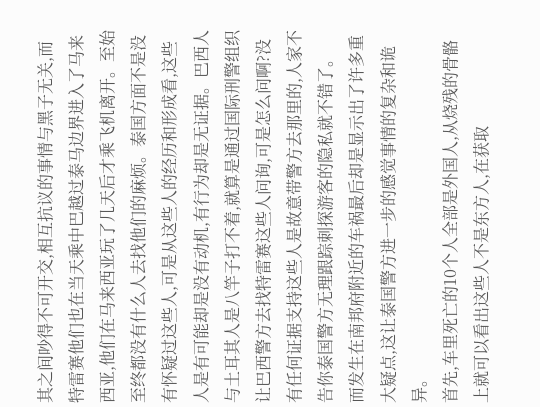其之间吵得不可开交,相互抗议的事情与黑子无关,而特雷赛他们也在当天乘中巴越过泰马边界进入了马来西亚,他们在马来西亚玩了几天后才乘飞机离开。至始至终都没有什么人去找他们的麻烦。泰国方面不是没有怀疑过这些人,可是从这些人的经历和形成看,这些人是有可能却是没有动机,有行为却是无证据。巴西人与土耳其人是八竿子打不着,就算是通过国际刑警组织让巴西警方去找特雷赛这些人问询,可是怎么问啊?没有任何证据支持这些人是故意带警方去那里的,人家不告你泰国警方无理跟踪刺探游客的隐私就不错了。
而发生在南邦府附近的车祸最后却是显示出了许多重大疑点,这让泰国警方进一步的感觉事情的复杂和诡异。
首先,车里死亡的10个人全部是外国人,从烧残的骨骼上就可以看出这些人不是东方人,在获取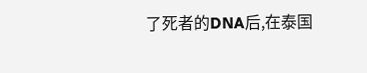了死者的DNA后,在泰国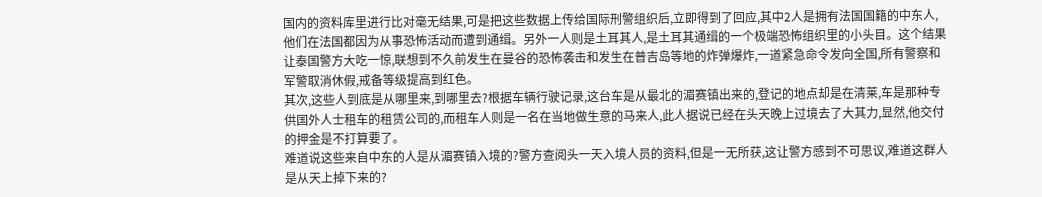国内的资料库里进行比对毫无结果,可是把这些数据上传给国际刑警组织后,立即得到了回应,其中2人是拥有法国国籍的中东人,他们在法国都因为从事恐怖活动而遭到通缉。另外一人则是土耳其人,是土耳其通缉的一个极端恐怖组织里的小头目。这个结果让泰国警方大吃一惊,联想到不久前发生在曼谷的恐怖袭击和发生在普吉岛等地的炸弹爆炸,一道紧急命令发向全国,所有警察和军警取消休假,戒备等级提高到红色。
其次,这些人到底是从哪里来,到哪里去?根据车辆行驶记录,这台车是从最北的湄赛镇出来的,登记的地点却是在清莱,车是那种专供国外人士租车的租赁公司的,而租车人则是一名在当地做生意的马来人,此人据说已经在头天晚上过境去了大其力,显然,他交付的押金是不打算要了。
难道说这些来自中东的人是从湄赛镇入境的?警方查阅头一天入境人员的资料,但是一无所获,这让警方感到不可思议,难道这群人是从天上掉下来的?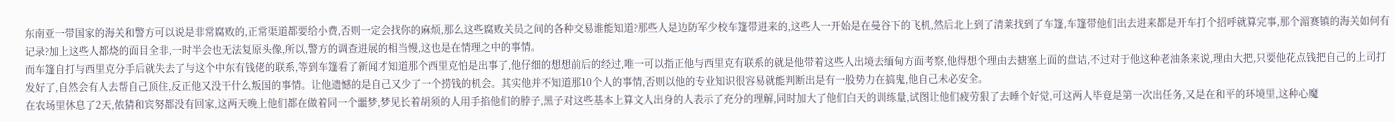东南亚一带国家的海关和警方可以说是非常腐败的,正常渠道都要给小费,否则一定会找你的麻烦,那么这些腐败关员之间的各种交易谁能知道?那些人是边防军少校车篷带进来的,这些人一开始是在曼谷下的飞机,然后北上到了清莱找到了车篷,车篷带他们出去进来都是开车打个招呼就算完事,那个湄赛镇的海关如何有记录?加上这些人都烧的面目全非,一时半会也无法复原头像,所以,警方的调查进展的相当慢,这也是在情理之中的事情。
而车篷自打与西里克分手后就失去了与这个中东有钱佬的联系,等到车篷看了新闻才知道那个西里克怕是出事了,他仔细的想想前后的经过,唯一可以指正他与西里克有联系的就是他带着这些人出境去缅甸方面考察,他得想个理由去搪塞上面的盘诘,不过对于他这种老油条来说,理由大把,只要他花点钱把自己的上司打发好了,自然会有人去帮自己顶住,反正他又没干什么叛国的事情。让他遗憾的是自己又少了一个捞钱的机会。其实他并不知道那10个人的事情,否则以他的专业知识很容易就能判断出是有一股势力在搞鬼,他自己未必安全。
在农场里休息了2天,侬猜和宾努都没有回家,这两天晚上他们都在做着同一个噩梦,梦见长着胡须的人用手掐他们的脖子,黑子对这些基本上算文人出身的人表示了充分的理解,同时加大了他们白天的训练量,试图让他们疲劳狠了去睡个好觉,可这两人毕竟是第一次出任务,又是在和平的环境里,这种心魔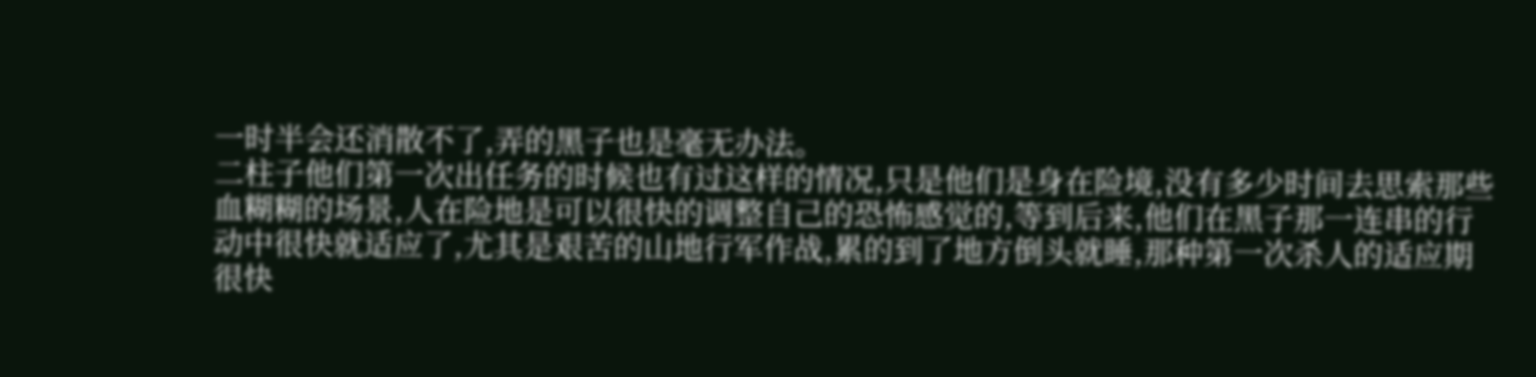一时半会还消散不了,弄的黑子也是毫无办法。
二柱子他们第一次出任务的时候也有过这样的情况,只是他们是身在险境,没有多少时间去思索那些血糊糊的场景,人在险地是可以很快的调整自己的恐怖感觉的,等到后来,他们在黑子那一连串的行动中很快就适应了,尤其是艰苦的山地行军作战,累的到了地方倒头就睡,那种第一次杀人的适应期很快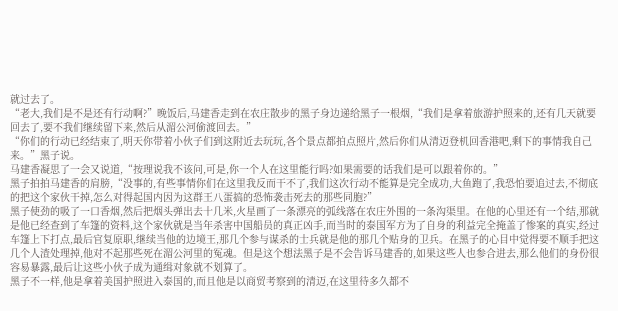就过去了。
“老大,我们是不是还有行动啊?”晚饭后,马建香走到在农庄散步的黑子身边递给黑子一根烟,“我们是拿着旅游护照来的,还有几天就要回去了,要不我们继续留下来,然后从湄公河偷渡回去。”
“你们的行动已经结束了,明天你带着小伙子们到这附近去玩玩,各个景点都拍点照片,然后你们从清迈登机回香港吧,剩下的事情我自己来。”黑子说。
马建香凝思了一会又说道,“按理说我不该问,可是,你一个人在这里能行吗?如果需要的话我们是可以跟着你的。”
黑子拍拍马建香的肩膀,“没事的,有些事情你们在这里我反而干不了,我们这次行动不能算是完全成功,大鱼跑了,我恐怕要追过去,不彻底的把这个家伙干掉,怎么对得起国内因为这群王八蛋搞的恐怖袭击死去的那些同胞?”
黑子使劲的吸了一口香烟,然后把烟头弹出去十几米,火星画了一条漂亮的弧线落在农庄外围的一条沟渠里。在他的心里还有一个结,那就是他已经查到了车篷的资料,这个家伙就是当年杀害中国船员的真正凶手,而当时的泰国军方为了自身的利益完全掩盖了惨案的真实,经过车篷上下打点,最后官复原职,继续当他的边境王,那几个参与谋杀的士兵就是他的那几个贴身的卫兵。在黑子的心目中觉得要不顺手把这几个人渣处理掉,他对不起那些死在湄公河里的冤魂。但是这个想法黑子是不会告诉马建香的,如果这些人也参合进去,那么他们的身份很容易暴露,最后让这些小伙子成为通缉对象就不划算了。
黑子不一样,他是拿着美国护照进入泰国的,而且他是以商贸考察到的清迈,在这里待多久都不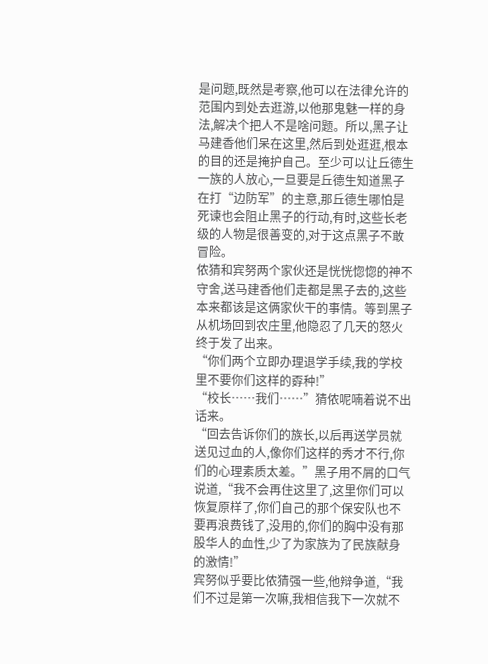是问题,既然是考察,他可以在法律允许的范围内到处去逛游,以他那鬼魅一样的身法,解决个把人不是啥问题。所以,黑子让马建香他们呆在这里,然后到处逛逛,根本的目的还是掩护自己。至少可以让丘德生一族的人放心,一旦要是丘德生知道黑子在打“边防军”的主意,那丘德生哪怕是死谏也会阻止黑子的行动,有时,这些长老级的人物是很善变的,对于这点黑子不敢冒险。
侬猜和宾努两个家伙还是恍恍惚惚的神不守舍,送马建香他们走都是黑子去的,这些本来都该是这俩家伙干的事情。等到黑子从机场回到农庄里,他隐忍了几天的怒火终于发了出来。
“你们两个立即办理退学手续,我的学校里不要你们这样的孬种!”
“校长……我们……”猜侬呢喃着说不出话来。
“回去告诉你们的族长,以后再送学员就送见过血的人,像你们这样的秀才不行,你们的心理素质太差。”黑子用不屑的口气说道,“我不会再住这里了,这里你们可以恢复原样了,你们自己的那个保安队也不要再浪费钱了,没用的,你们的胸中没有那股华人的血性,少了为家族为了民族献身的激情!”
宾努似乎要比侬猜强一些,他辩争道,“我们不过是第一次嘛,我相信我下一次就不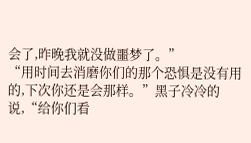会了,昨晚我就没做噩梦了。”
“用时间去消磨你们的那个恐惧是没有用的,下次你还是会那样。”黑子冷冷的说,“给你们看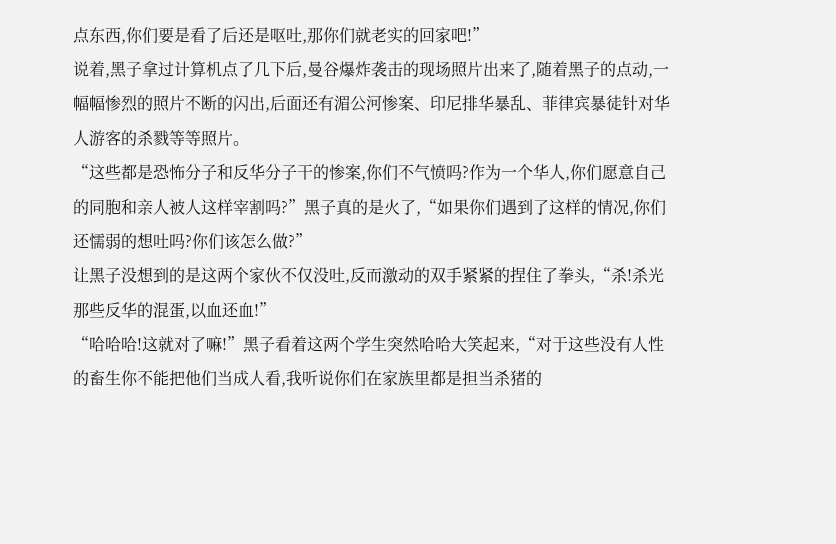点东西,你们要是看了后还是呕吐,那你们就老实的回家吧!”
说着,黑子拿过计算机点了几下后,曼谷爆炸袭击的现场照片出来了,随着黑子的点动,一幅幅惨烈的照片不断的闪出,后面还有湄公河惨案、印尼排华暴乱、菲律宾暴徒针对华人游客的杀戮等等照片。
“这些都是恐怖分子和反华分子干的惨案,你们不气愤吗?作为一个华人,你们愿意自己的同胞和亲人被人这样宰割吗?”黑子真的是火了,“如果你们遇到了这样的情况,你们还懦弱的想吐吗?你们该怎么做?”
让黑子没想到的是这两个家伙不仅没吐,反而激动的双手紧紧的捏住了拳头,“杀!杀光那些反华的混蛋,以血还血!”
“哈哈哈!这就对了嘛!”黑子看着这两个学生突然哈哈大笑起来,“对于这些没有人性的畜生你不能把他们当成人看,我听说你们在家族里都是担当杀猪的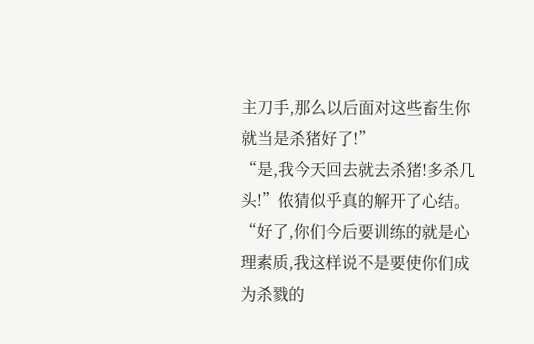主刀手,那么以后面对这些畜生你就当是杀猪好了!”
“是,我今天回去就去杀猪!多杀几头!”侬猜似乎真的解开了心结。
“好了,你们今后要训练的就是心理素质,我这样说不是要使你们成为杀戮的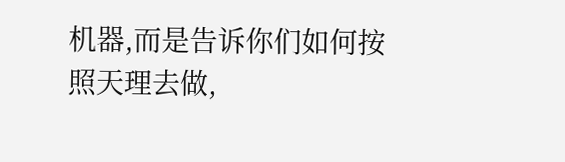机器,而是告诉你们如何按照天理去做,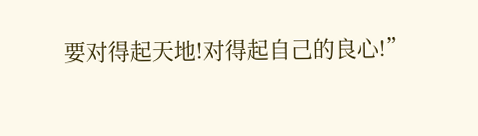要对得起天地!对得起自己的良心!”